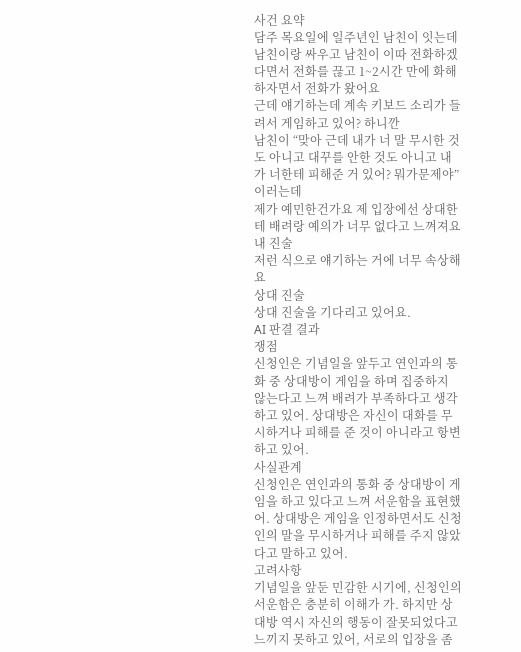사건 요약
담주 목요일에 일주년인 남친이 잇는데 남친이랑 싸우고 남친이 이따 전화하겠다면서 전화를 끊고 1~2시간 만에 화해하자면서 전화가 왔어요
근데 얘기하는데 계속 키보드 소리가 들려서 게임하고 있어? 하니깐
남친이 “맞아 근데 내가 너 말 무시한 것도 아니고 대꾸를 안한 것도 아니고 내가 너한테 피해준 거 있어? 뭐가문제야” 이러는데
제가 예민한건가요 제 입장에선 상대한테 배려랑 예의가 너무 없다고 느껴져요
내 진술
저런 식으로 얘기하는 거에 너무 속상해요
상대 진술
상대 진술을 기다리고 있어요.
AI 판결 결과
쟁점
신청인은 기념일을 앞두고 연인과의 통화 중 상대방이 게임을 하며 집중하지 않는다고 느껴 배려가 부족하다고 생각하고 있어. 상대방은 자신이 대화를 무시하거나 피해를 준 것이 아니라고 항변하고 있어.
사실관계
신청인은 연인과의 통화 중 상대방이 게임을 하고 있다고 느껴 서운함을 표현했어. 상대방은 게임을 인정하면서도 신청인의 말을 무시하거나 피해를 주지 않았다고 말하고 있어.
고려사항
기념일을 앞둔 민감한 시기에, 신청인의 서운함은 충분히 이해가 가. 하지만 상대방 역시 자신의 행동이 잘못되었다고 느끼지 못하고 있어, 서로의 입장을 좀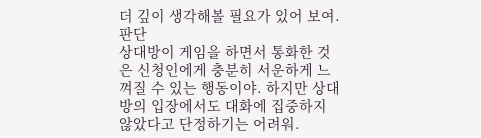더 깊이 생각해볼 필요가 있어 보여.
판단
상대방이 게임을 하면서 통화한 것은 신청인에게 충분히 서운하게 느껴질 수 있는 행동이야. 하지만 상대방의 입장에서도 대화에 집중하지 않았다고 단정하기는 어려워.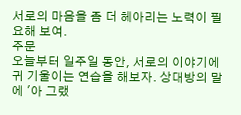서로의 마음을 좀 더 헤아리는 노력이 필요해 보여.
주문
오늘부터 일주일 동안, 서로의 이야기에 귀 기울이는 연습을 해보자. 상대방의 말에 '아 그랬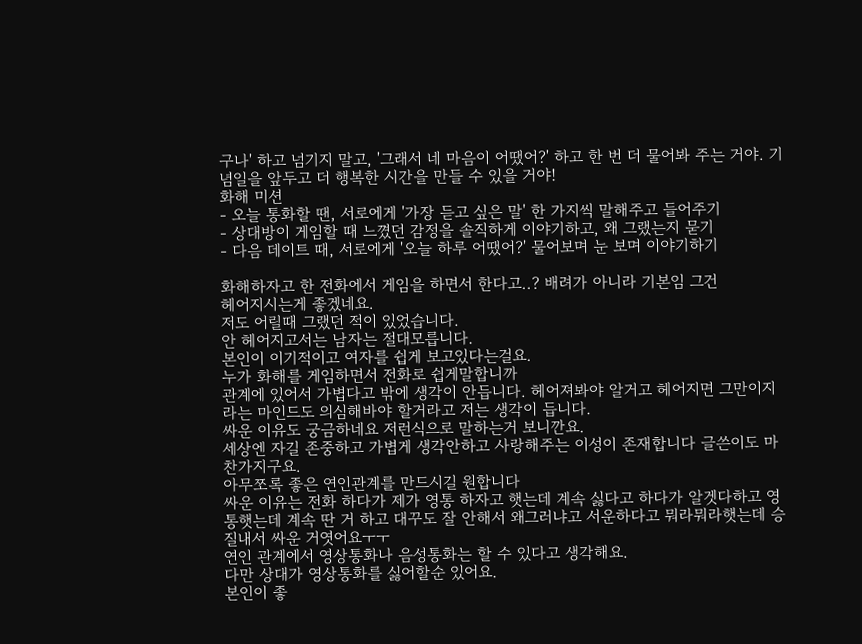구나' 하고 넘기지 말고, '그래서 네 마음이 어땠어?' 하고 한 번 더 물어봐 주는 거야. 기념일을 앞두고 더 행복한 시간을 만들 수 있을 거야!
화해 미션
- 오늘 통화할 땐, 서로에게 '가장 듣고 싶은 말' 한 가지씩 말해주고 들어주기
- 상대방이 게임할 때 느꼈던 감정을 솔직하게 이야기하고, 왜 그랬는지 묻기
- 다음 데이트 때, 서로에게 '오늘 하루 어땠어?' 물어보며 눈 보며 이야기하기

화해하자고 한 전화에서 게임을 하면서 한다고..? 배려가 아니라 기본임 그건
헤어지시는게 좋겠네요.
저도 어릴때 그랬던 적이 있었습니다.
안 헤어지고서는 남자는 절대모릅니다.
본인이 이기적이고 여자를 쉽게 보고있다는걸요.
누가 화해를 게임하면서 전화로 쉽게말합니까
관계에 있어서 가볍다고 밖에 생각이 안듭니다. 헤어져봐야 알거고 헤어지면 그만이지라는 마인드도 의심해바야 할거라고 저는 생각이 듭니다.
싸운 이유도 궁금하네요 저런식으로 말하는거 보니깐요.
세상엔 자길 존중하고 가볍게 생각안하고 사랑해주는 이성이 존재합니다 글쓴이도 마찬가지구요.
아무쪼록 좋은 연인관계를 만드시길 원합니다
싸운 이유는 전화 하다가 제가 영통 하자고 햇는데 계속 싫다고 하다가 알겟다하고 영통햇는데 계속 딴 거 하고 대꾸도 잘 안해서 왜그러냐고 서운하다고 뭐라뭐라햇는데 승질내서 싸운 거엿어요ㅜㅜ
연인 관계에서 영상통화나 음성통화는 할 수 있다고 생각해요.
다만 상대가 영상통화를 싫어할순 있어요.
본인이 좋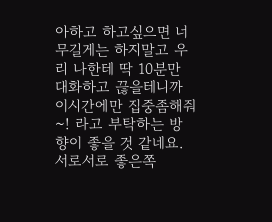아하고 하고싶으면 너무길게는 하지말고 우리 나한테 딱 10분만 대화하고 끊을테니까 이시간에만 집중좀해줘~! 라고 부탁하는 방향이 좋을 것 같네요.
서로서로 좋은쪽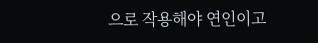으로 작용해야 연인이고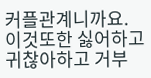커플관계니까요.
이것또한 싫어하고 귀찮아하고 거부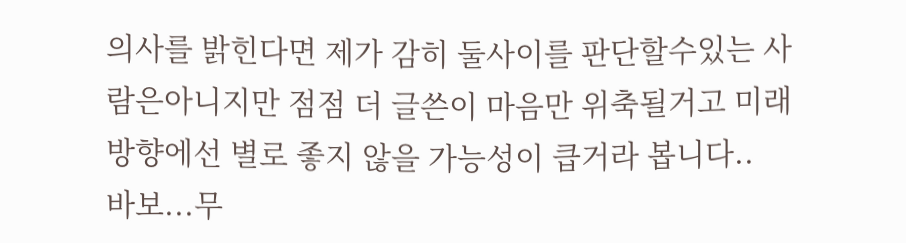의사를 밝힌다면 제가 감히 둘사이를 판단할수있는 사람은아니지만 점점 더 글쓴이 마음만 위축될거고 미래 방향에선 별로 좋지 않을 가능성이 큽거라 봅니다..
바보...무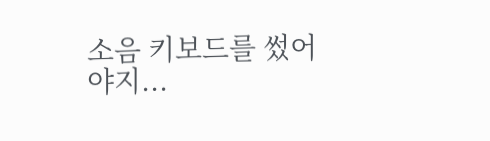소음 키보드를 썼어야지...